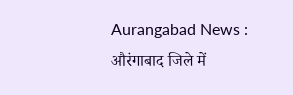Aurangabad News : औरंगाबाद जिले में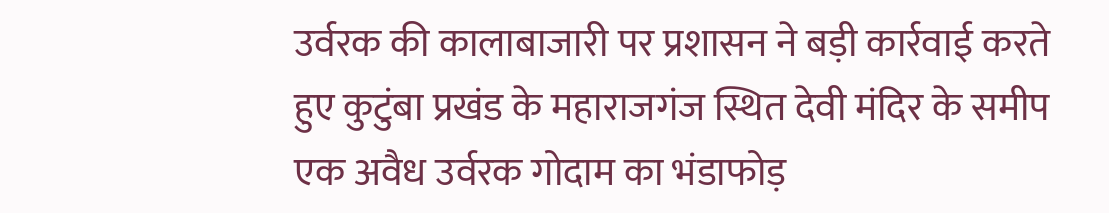उर्वरक की कालाबाजारी पर प्रशासन ने बड़ी कार्रवाई करते हुए कुटुंबा प्रखंड के महाराजगंज स्थित देवी मंदिर के समीप एक अवैध उर्वरक गोदाम का भंडाफोड़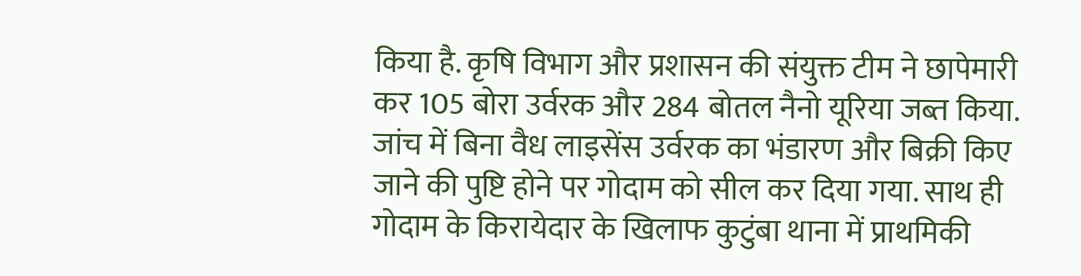किया है. कृषि विभाग और प्रशासन की संयुक्त टीम ने छापेमारी कर 105 बोरा उर्वरक और 284 बोतल नैनो यूरिया जब्त किया. जांच में बिना वैध लाइसेंस उर्वरक का भंडारण और बिक्री किए जाने की पुष्टि होने पर गोदाम को सील कर दिया गया. साथ ही गोदाम के किरायेदार के खिलाफ कुटुंबा थाना में प्राथमिकी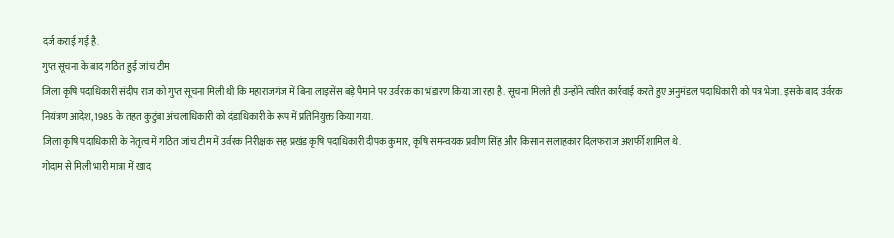दर्ज कराई गई है.
गुप्त सूचना के बाद गठित हुई जांच टीम
जिला कृषि पदाधिकारी संदीप राज को गुप्त सूचना मिली थी कि महाराजगंज में बिना लाइसेंस बड़े पैमाने पर उर्वरक का भंडारण किया जा रहा है. सूचना मिलते ही उन्होंने त्वरित कार्रवाई करते हुए अनुमंडल पदाधिकारी को पत्र भेजा. इसके बाद उर्वरक नियंत्रण आदेश, 1985 के तहत कुटुंबा अंचलाधिकारी को दंडाधिकारी के रूप में प्रतिनियुक्त किया गया.
जिला कृषि पदाधिकारी के नेतृत्व में गठित जांच टीम में उर्वरक निरीक्षक सह प्रखंड कृषि पदाधिकारी दीपक कुमार, कृषि समन्वयक प्रवीण सिंह और किसान सलाहकार दिलफराज अशर्फी शामिल थे.
गोदाम से मिली भारी मात्रा में खाद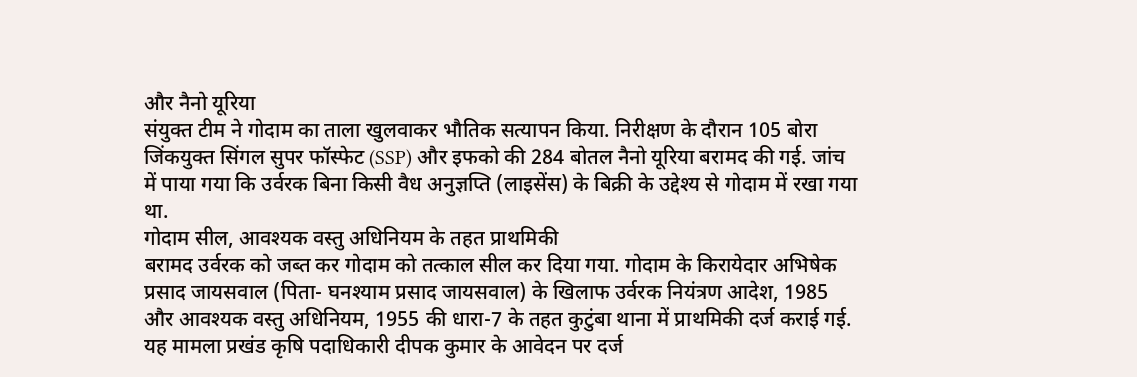और नैनो यूरिया
संयुक्त टीम ने गोदाम का ताला खुलवाकर भौतिक सत्यापन किया. निरीक्षण के दौरान 105 बोरा जिंकयुक्त सिंगल सुपर फॉस्फेट (SSP) और इफको की 284 बोतल नैनो यूरिया बरामद की गई. जांच में पाया गया कि उर्वरक बिना किसी वैध अनुज्ञप्ति (लाइसेंस) के बिक्री के उद्देश्य से गोदाम में रखा गया था.
गोदाम सील, आवश्यक वस्तु अधिनियम के तहत प्राथमिकी
बरामद उर्वरक को जब्त कर गोदाम को तत्काल सील कर दिया गया. गोदाम के किरायेदार अभिषेक प्रसाद जायसवाल (पिता- घनश्याम प्रसाद जायसवाल) के खिलाफ उर्वरक नियंत्रण आदेश, 1985 और आवश्यक वस्तु अधिनियम, 1955 की धारा-7 के तहत कुटुंबा थाना में प्राथमिकी दर्ज कराई गई. यह मामला प्रखंड कृषि पदाधिकारी दीपक कुमार के आवेदन पर दर्ज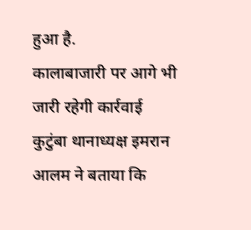हुआ है.
कालाबाजारी पर आगे भी जारी रहेगी कार्रवाई
कुटुंबा थानाध्यक्ष इमरान आलम ने बताया कि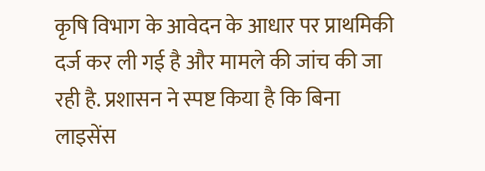कृषि विभाग के आवेदन के आधार पर प्राथमिकी दर्ज कर ली गई है और मामले की जांच की जा रही है. प्रशासन ने स्पष्ट किया है कि बिना लाइसेंस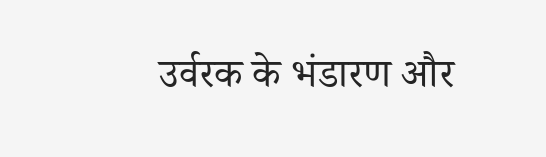उर्वरक के भंडारण और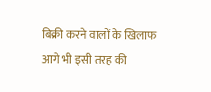बिक्री करने वालों के खिलाफ आगे भी इसी तरह की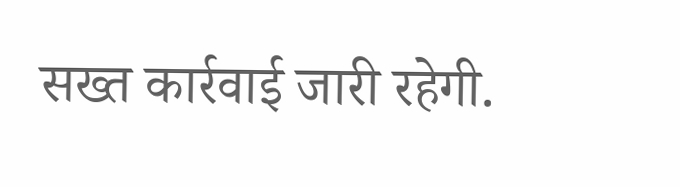सख्त कार्रवाई जारी रहेगी.